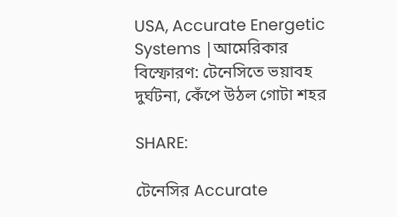USA, Accurate Energetic Systems |আমেরিকার বিস্ফোরণ: টেনেসিতে ভয়াবহ দুর্ঘটনা, কেঁপে উঠল গোটা শহর

SHARE:

টেনেসির Accurate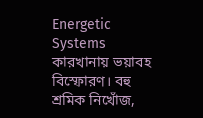Energetic Systems কারখানায় ভয়াবহ বিস্ফোরণ। বহু শ্রমিক নিখোঁজ,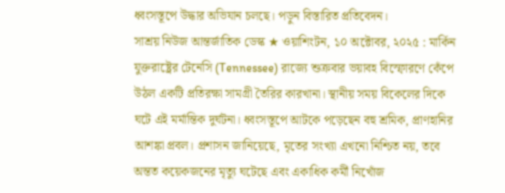ধ্বংসস্তূপে উদ্ধার অভিযান চলছে। পড়ুন বিস্তারিত প্রতিবেদন।
সাশ্রয় নিউজ আন্তর্জাতিক ডেস্ক ★ ওয়াশিংটন, ১০ অক্টোবর, ২০২৫ : মার্কিন যুক্তরাষ্ট্রের টেনেসি (Tennessee) রাজ্যে শুক্রবার ভয়াবহ বিস্ফোরণে কেঁপে উঠল একটি প্রতিরক্ষা সামগ্রী তৈরির কারখানা। স্থানীয় সময় বিকেলের দিকে ঘটে এই মর্মান্তিক দুর্ঘটনা। ধ্বংসস্তূপে আটকে পড়েছেন বহু শ্রমিক, প্রাণহানির আশঙ্কা প্রবল। প্রশাসন জানিয়েছে, মৃতের সংখ্যা এখনো নিশ্চিত নয়, তবে অন্তত কয়েকজনের মৃত্যু ঘটেছে এবং একাধিক কর্মী নিখোঁজ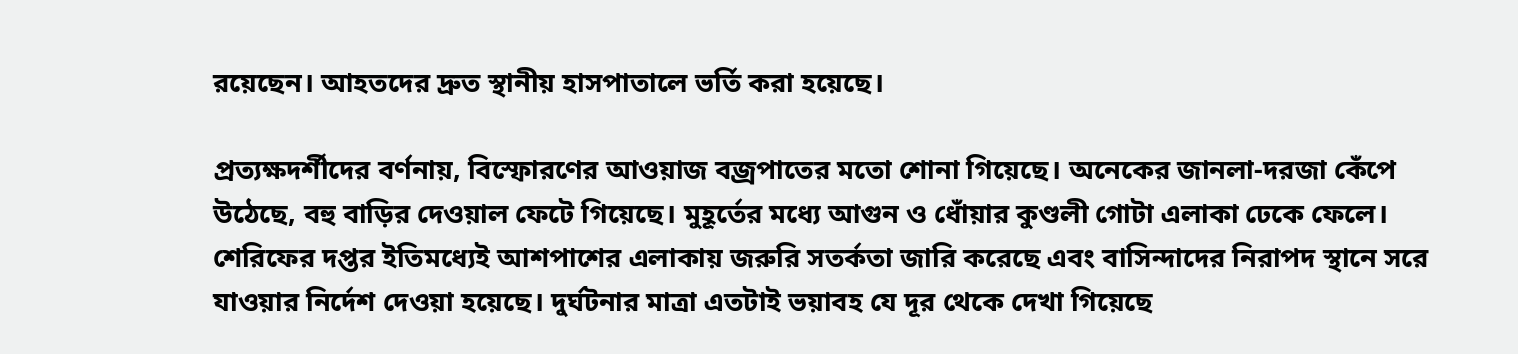রয়েছেন। আহতদের দ্রুত স্থানীয় হাসপাতালে ভর্তি করা হয়েছে।

প্রত্যক্ষদর্শীদের বর্ণনায়, বিস্ফোরণের আওয়াজ বজ্রপাতের মতো শোনা গিয়েছে। অনেকের জানলা-দরজা কেঁপে উঠেছে, বহু বাড়ির দেওয়াল ফেটে গিয়েছে। মুহূর্তের মধ্যে আগুন ও ধোঁয়ার কুণ্ডলী গোটা এলাকা ঢেকে ফেলে। শেরিফের দপ্তর ইতিমধ্যেই আশপাশের এলাকায় জরুরি সতর্কতা জারি করেছে এবং বাসিন্দাদের নিরাপদ স্থানে সরে যাওয়ার নির্দেশ দেওয়া হয়েছে। দুর্ঘটনার মাত্রা এতটাই ভয়াবহ যে দূর থেকে দেখা গিয়েছে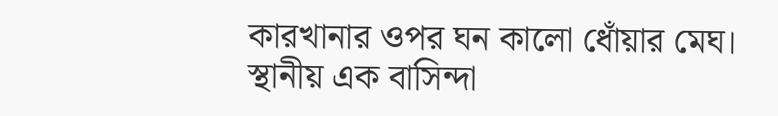কারখানার ওপর ঘন কালো ধোঁয়ার মেঘ। স্থানীয় এক বাসিন্দা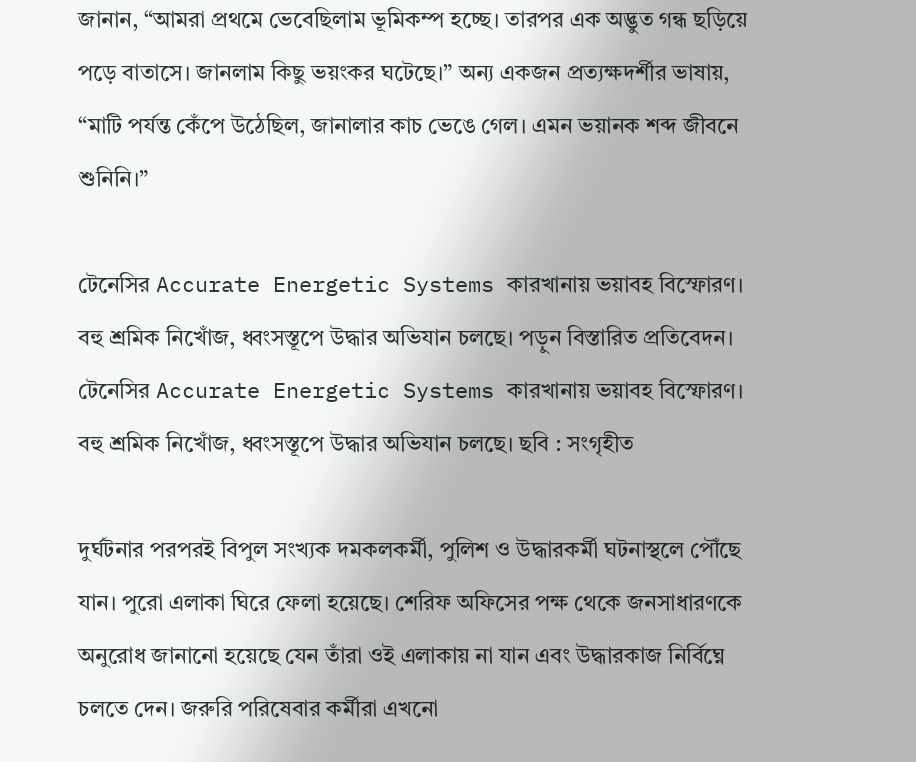জানান, “আমরা প্রথমে ভেবেছিলাম ভূমিকম্প হচ্ছে। তারপর এক অদ্ভুত গন্ধ ছড়িয়ে পড়ে বাতাসে। জানলাম কিছু ভয়ংকর ঘটেছে।” অন্য একজন প্রত্যক্ষদর্শীর ভাষায়, “মাটি পর্যন্ত কেঁপে উঠেছিল, জানালার কাচ ভেঙে গেল। এমন ভয়ানক শব্দ জীবনে শুনিনি।”

টেনেসির Accurate Energetic Systems কারখানায় ভয়াবহ বিস্ফোরণ। বহু শ্রমিক নিখোঁজ, ধ্বংসস্তূপে উদ্ধার অভিযান চলছে। পড়ুন বিস্তারিত প্রতিবেদন।
টেনেসির Accurate Energetic Systems কারখানায় ভয়াবহ বিস্ফোরণ। বহু শ্রমিক নিখোঁজ, ধ্বংসস্তূপে উদ্ধার অভিযান চলছে। ছবি : সংগৃহীত

দুর্ঘটনার পরপরই বিপুল সংখ্যক দমকলকর্মী, পুলিশ ও উদ্ধারকর্মী ঘটনাস্থলে পৌঁছে যান। পুরো এলাকা ঘিরে ফেলা হয়েছে। শেরিফ অফিসের পক্ষ থেকে জনসাধারণকে অনুরোধ জানানো হয়েছে যেন তাঁরা ওই এলাকায় না যান এবং উদ্ধারকাজ নির্বিঘ্নে চলতে দেন। জরুরি পরিষেবার কর্মীরা এখনো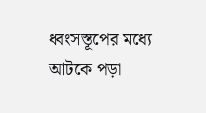ধ্বংসস্তূপের মধ্যে আটকে পড়া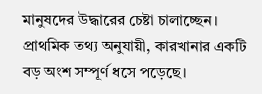মানুষদের উদ্ধারের চেষ্টা চালাচ্ছেন। প্রাথমিক তথ্য অনুযায়ী, কারখানার একটি বড় অংশ সম্পূর্ণ ধসে পড়েছে।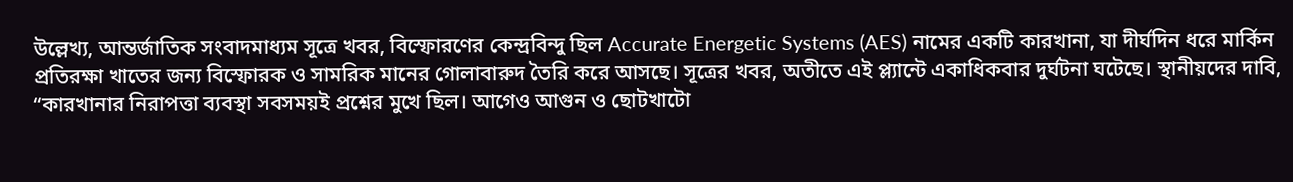উল্লেখ্য, আন্তর্জাতিক সংবাদমাধ্যম সূত্রে খবর, বিস্ফোরণের কেন্দ্রবিন্দু ছিল Accurate Energetic Systems (AES) নামের একটি কারখানা, যা দীর্ঘদিন ধরে মার্কিন প্রতিরক্ষা খাতের জন্য বিস্ফোরক ও সামরিক মানের গোলাবারুদ তৈরি করে আসছে। সূত্রের খবর, অতীতে এই প্ল্যান্টে একাধিকবার দুর্ঘটনা ঘটেছে। স্থানীয়দের দাবি, “কারখানার নিরাপত্তা ব্যবস্থা সবসময়ই প্রশ্নের মুখে ছিল। আগেও আগুন ও ছোটখাটো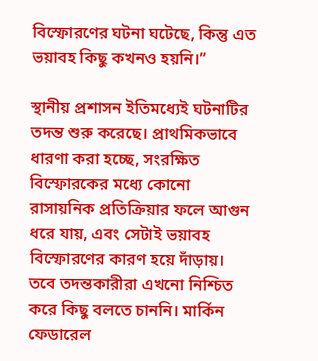বিস্ফোরণের ঘটনা ঘটেছে, কিন্তু এত ভয়াবহ কিছু কখনও হয়নি।”

স্থানীয় প্রশাসন ইতিমধ্যেই ঘটনাটির তদন্ত শুরু করেছে। প্রাথমিকভাবে ধারণা করা হচ্ছে, সংরক্ষিত বিস্ফোরকের মধ্যে কোনো রাসায়নিক প্রতিক্রিয়ার ফলে আগুন ধরে যায়, এবং সেটাই ভয়াবহ বিস্ফোরণের কারণ হয়ে দাঁড়ায়। তবে তদন্তকারীরা এখনো নিশ্চিত করে কিছু বলতে চাননি। মার্কিন ফেডারেল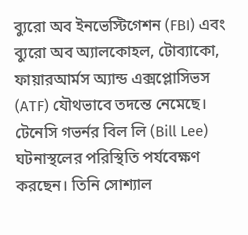ব্যুরো অব ইনভেস্টিগেশন (FBI) এবং ব্যুরো অব অ্যালকোহল, টোব্যাকো, ফায়ারআর্মস অ্যান্ড এক্সপ্লোসিভস (ATF) যৌথভাবে তদন্তে নেমেছে। টেনেসি গভর্নর বিল লি (Bill Lee) ঘটনাস্থলের পরিস্থিতি পর্যবেক্ষণ করছেন। তিনি সোশ্যাল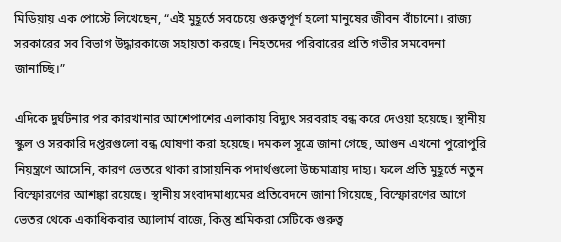মিডিয়ায় এক পোস্টে লিখেছেন, “এই মুহূর্তে সবচেয়ে গুরুত্বপূর্ণ হলো মানুষের জীবন বাঁচানো। রাজ্য সরকারের সব বিভাগ উদ্ধারকাজে সহায়তা করছে। নিহতদের পরিবারের প্রতি গভীর সমবেদনা জানাচ্ছি।”

এদিকে দুর্ঘটনার পর কারখানার আশেপাশের এলাকায় বিদ্যুৎ সরবরাহ বন্ধ করে দেওয়া হয়েছে। স্থানীয় স্কুল ও সরকারি দপ্তরগুলো বন্ধ ঘোষণা করা হয়েছে। দমকল সূত্রে জানা গেছে, আগুন এখনো পুরোপুরি নিয়ন্ত্রণে আসেনি, কারণ ভেতরে থাকা রাসায়নিক পদার্থগুলো উচ্চমাত্রায় দাহ্য। ফলে প্রতি মুহূর্তে নতুন বিস্ফোরণের আশঙ্কা রয়েছে। স্থানীয় সংবাদমাধ্যমের প্রতিবেদনে জানা গিয়েছে, বিস্ফোরণের আগে ভেতর থেকে একাধিকবার অ্যালার্ম বাজে, কিন্তু শ্রমিকরা সেটিকে গুরুত্ব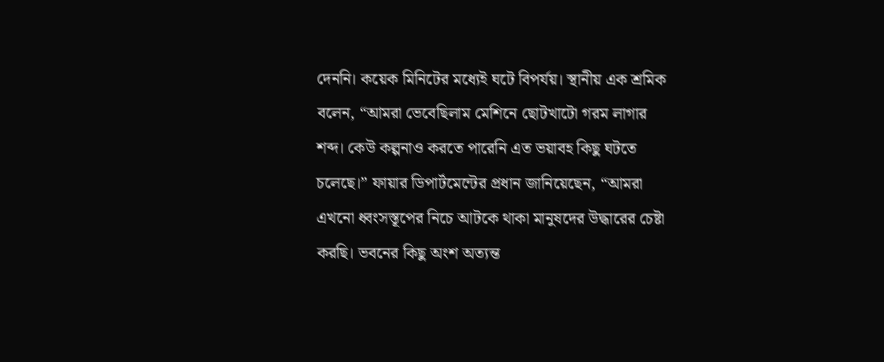দেননি। কয়েক মিনিটের মধ্যেই ঘটে বিপর্যয়। স্থানীয় এক শ্রমিক বলেন, “আমরা ভেবেছিলাম মেশিনে ছোটখাটো গরম লাগার শব্দ। কেউ কল্পনাও করতে পারেনি এত ভয়াবহ কিছু ঘটতে চলেছে।” ফায়ার ডিপার্টমেন্টের প্রধান জানিয়েছেন, “আমরা এখনো ধ্বংসস্তূপের নিচে আটকে থাকা মানুষদের উদ্ধারের চেষ্টা করছি। ভবনের কিছু অংশ অত্যন্ত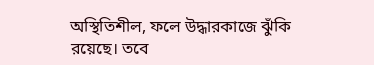অস্থিতিশীল, ফলে উদ্ধারকাজে ঝুঁকি রয়েছে। তবে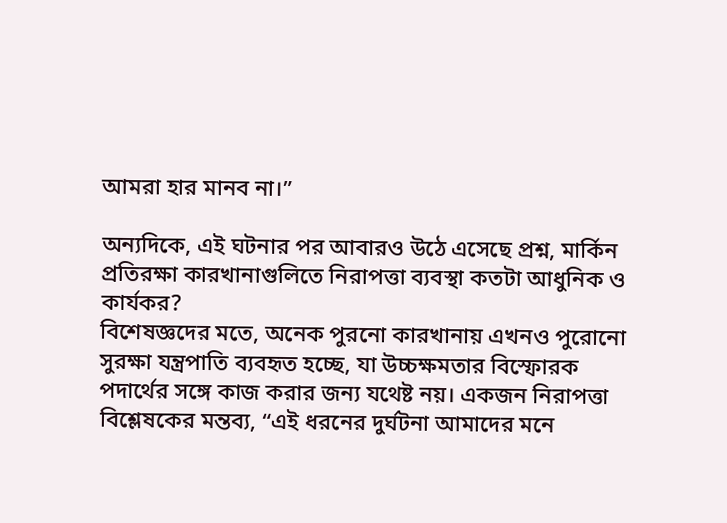আমরা হার মানব না।”

অন্যদিকে, এই ঘটনার পর আবারও উঠে এসেছে প্রশ্ন, মার্কিন প্রতিরক্ষা কারখানাগুলিতে নিরাপত্তা ব্যবস্থা কতটা আধুনিক ও কার্যকর?
বিশেষজ্ঞদের মতে, অনেক পুরনো কারখানায় এখনও পুরোনো সুরক্ষা যন্ত্রপাতি ব্যবহৃত হচ্ছে, যা উচ্চক্ষমতার বিস্ফোরক পদার্থের সঙ্গে কাজ করার জন্য যথেষ্ট নয়। একজন নিরাপত্তা বিশ্লেষকের মন্তব্য, “এই ধরনের দুর্ঘটনা আমাদের মনে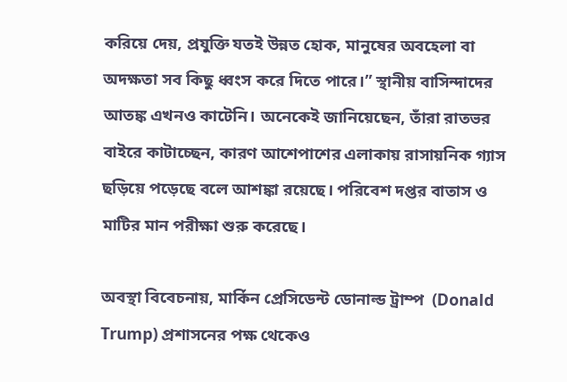করিয়ে দেয়, প্রযুক্তি যতই উন্নত হোক, মানুষের অবহেলা বা অদক্ষতা সব কিছু ধ্বংস করে দিতে পারে।” স্থানীয় বাসিন্দাদের আতঙ্ক এখনও কাটেনি। অনেকেই জানিয়েছেন, তাঁরা রাতভর বাইরে কাটাচ্ছেন, কারণ আশেপাশের এলাকায় রাসায়নিক গ্যাস ছড়িয়ে পড়েছে বলে আশঙ্কা রয়েছে। পরিবেশ দপ্তর বাতাস ও মাটির মান পরীক্ষা শুরু করেছে।

অবস্থা বিবেচনায়, মার্কিন প্রেসিডেন্ট ডোনাল্ড ট্রাম্প  (Donald Trump) প্রশাসনের পক্ষ থেকেও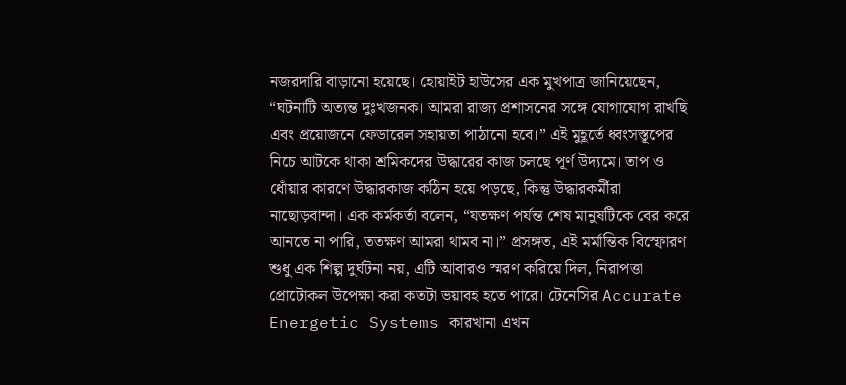নজরদারি বাড়ানো হয়েছে। হোয়াইট হাউসের এক মুখপাত্র জানিয়েছেন, “ঘটনাটি অত্যন্ত দুঃখজনক। আমরা রাজ্য প্রশাসনের সঙ্গে যোগাযোগ রাখছি এবং প্রয়োজনে ফেডারেল সহায়তা পাঠানো হবে।” এই মুহূর্তে ধ্বংসস্তূপের নিচে আটকে থাকা শ্রমিকদের উদ্ধারের কাজ চলছে পূর্ণ উদ্যমে। তাপ ও ধোঁয়ার কারণে উদ্ধারকাজ কঠিন হয়ে পড়ছে, কিন্তু উদ্ধারকর্মীরা নাছোড়বান্দা। এক কর্মকর্তা বলেন, “যতক্ষণ পর্যন্ত শেষ মানুষটিকে বের করে আনতে না পারি, ততক্ষণ আমরা থামব না।” প্রসঙ্গত, এই মর্মান্তিক বিস্ফোরণ শুধু এক শিল্প দুর্ঘটনা নয়, এটি আবারও স্মরণ করিয়ে দিল, নিরাপত্তা প্রোটোকল উপেক্ষা করা কতটা ভয়াবহ হতে পারে। টেনেসির Accurate Energetic Systems কারখানা এখন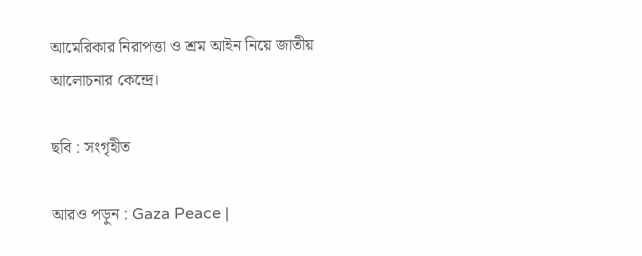আমেরিকার নিরাপত্তা ও শ্রম আইন নিয়ে জাতীয় আলোচনার কেন্দ্রে।

ছবি : সংগৃহীত

আরও পড়ুন : Gaza Peace |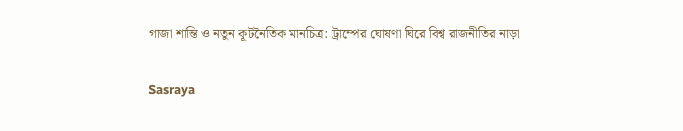গাজা শান্তি ও নতুন কূটনৈতিক মানচিত্র: ট্রাম্পের ঘোষণা ঘিরে বিশ্ব রাজনীতির নাড়া

Sasraya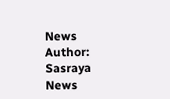News
Author: Sasraya News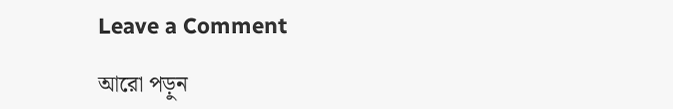Leave a Comment

আরো পড়ুন